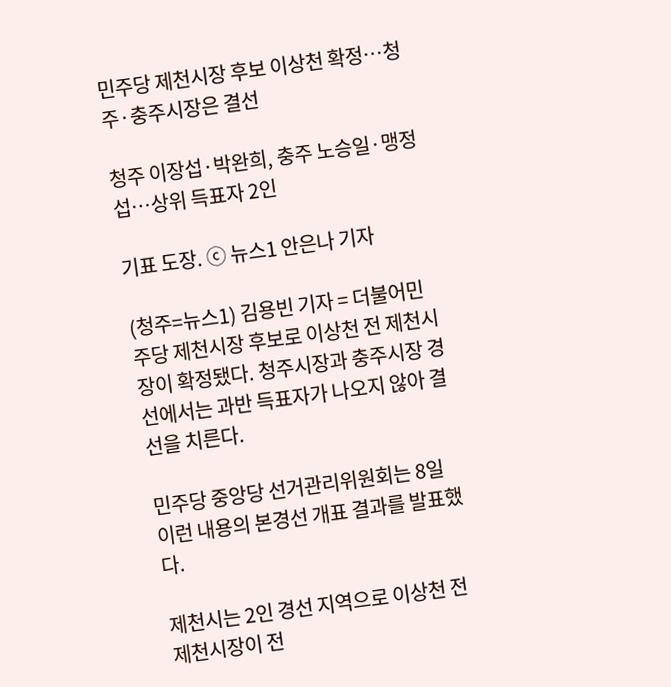민주당 제천시장 후보 이상천 확정…청주·충주시장은 결선

청주 이장섭·박완희, 충주 노승일·맹정섭…상위 득표자 2인

기표 도장. ⓒ 뉴스1 안은나 기자

(청주=뉴스1) 김용빈 기자 = 더불어민주당 제천시장 후보로 이상천 전 제천시장이 확정됐다. 청주시장과 충주시장 경선에서는 과반 득표자가 나오지 않아 결선을 치른다.

민주당 중앙당 선거관리위원회는 8일 이런 내용의 본경선 개표 결과를 발표했다.

제천시는 2인 경선 지역으로 이상천 전 제천시장이 전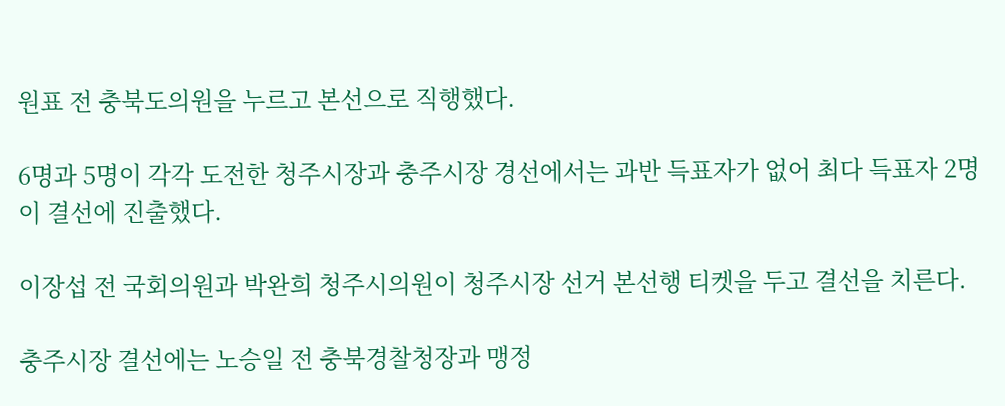원표 전 충북도의원을 누르고 본선으로 직행했다.

6명과 5명이 각각 도전한 청주시장과 충주시장 경선에서는 과반 득표자가 없어 최다 득표자 2명이 결선에 진출했다.

이장섭 전 국회의원과 박완희 청주시의원이 청주시장 선거 본선행 티켓을 두고 결선을 치른다.

충주시장 결선에는 노승일 전 충북경찰청장과 맹정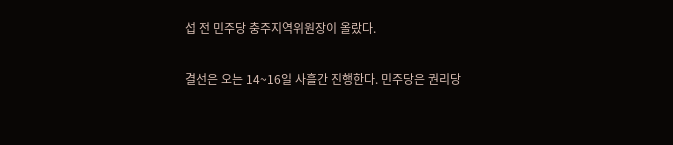섭 전 민주당 충주지역위원장이 올랐다.

결선은 오는 14~16일 사흘간 진행한다. 민주당은 권리당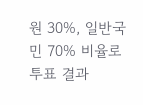원 30%, 일반국민 70% 비율로 투표 결과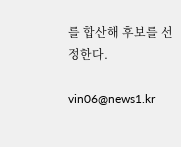를 합산해 후보를 선정한다.

vin06@news1.kr